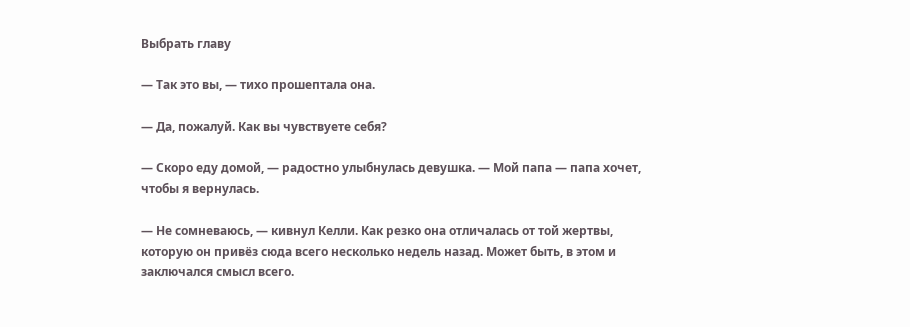Выбрать главу

— Так это вы, — тихо прошептала она.

— Да, пожалуй. Как вы чувствуете себя?

— Скоро еду домой, — радостно улыбнулась девушка. — Мой папа — папа хочет, чтобы я вернулась.

— Не сомневаюсь, — кивнул Келли. Как резко она отличалась от той жертвы, которую он привёз сюда всего несколько недель назад. Может быть, в этом и заключался смысл всего.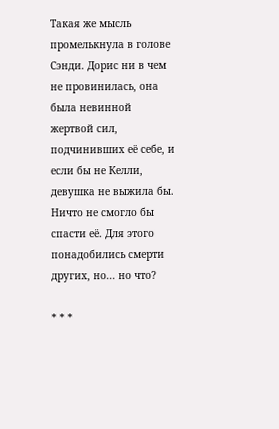Такая же мысль промелькнула в голове Сэнди. Дорис ни в чем не провинилась, она была невинной жертвой сил, подчинивших её себе, и если бы не Келли, девушка не выжила бы. Ничто не смогло бы спасти её. Для этого понадобились смерти других, но... но что?

* * *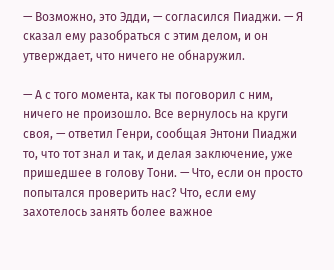— Возможно, это Эдди, — согласился Пиаджи. — Я сказал ему разобраться с этим делом, и он утверждает, что ничего не обнаружил.

— А с того момента, как ты поговорил с ним, ничего не произошло. Все вернулось на круги своя, — ответил Генри, сообщая Энтони Пиаджи то, что тот знал и так, и делая заключение, уже пришедшее в голову Тони. — Что, если он просто попытался проверить нас? Что, если ему захотелось занять более важное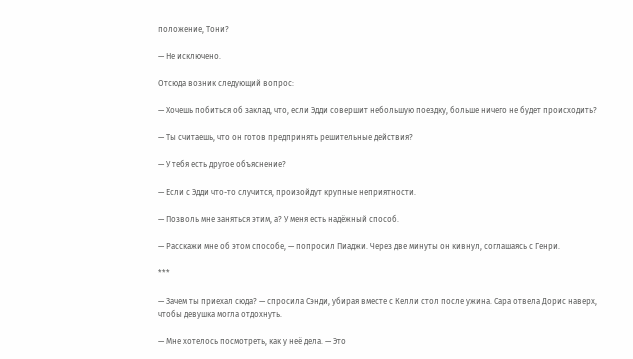положение, Тони?

— Не исключено.

Отсюда возник следующий вопрос:

— Хочешь побиться об заклад, что, если Эдди совершит небольшую поездку, больше ничего не будет происходить?

— Ты считаешь, что он готов предпринять решительные действия?

— У тебя есть другое объяснение?

— Если с Эдди что-то случится, произойдут крупные неприятности.

— Позволь мне заняться этим, а? У меня есть надёжный способ.

— Расскажи мне об этом способе, — попросил Пиаджи. Через две минуты он кивнул, соглашаясь с Генри.

***

— Зачем ты приехал сюда? — спросила Сэнди, убирая вместе с Келли стол после ужина. Сара отвела Дорис наверх, чтобы девушка могла отдохнуть.

— Мне хотелось посмотреть, как у неё дела. — Это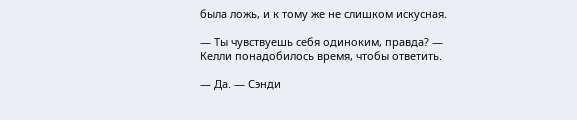была ложь, и к тому же не слишком искусная.

— Ты чувствуешь себя одиноким, правда? — Келли понадобилось время, чтобы ответить.

— Да. — Сэнди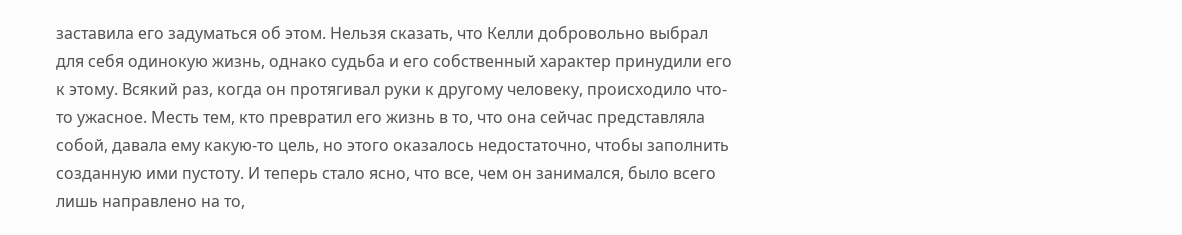заставила его задуматься об этом. Нельзя сказать, что Келли добровольно выбрал для себя одинокую жизнь, однако судьба и его собственный характер принудили его к этому. Всякий раз, когда он протягивал руки к другому человеку, происходило что-то ужасное. Месть тем, кто превратил его жизнь в то, что она сейчас представляла собой, давала ему какую-то цель, но этого оказалось недостаточно, чтобы заполнить созданную ими пустоту. И теперь стало ясно, что все, чем он занимался, было всего лишь направлено на то,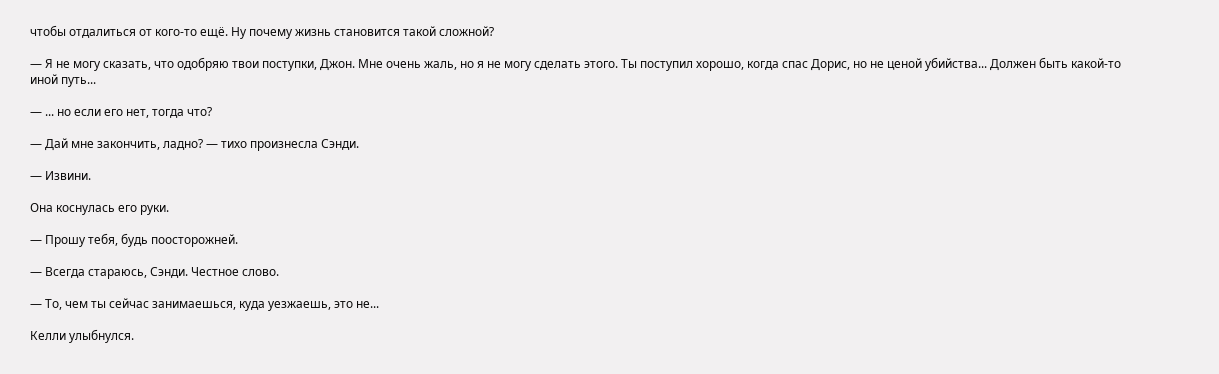чтобы отдалиться от кого-то ещё. Ну почему жизнь становится такой сложной?

— Я не могу сказать, что одобряю твои поступки, Джон. Мне очень жаль, но я не могу сделать этого. Ты поступил хорошо, когда спас Дорис, но не ценой убийства... Должен быть какой-то иной путь...

— ... но если его нет, тогда что?

— Дай мне закончить, ладно? — тихо произнесла Сэнди.

— Извини.

Она коснулась его руки.

— Прошу тебя, будь поосторожней.

— Всегда стараюсь, Сэнди. Честное слово.

— То, чем ты сейчас занимаешься, куда уезжаешь, это не...

Келли улыбнулся.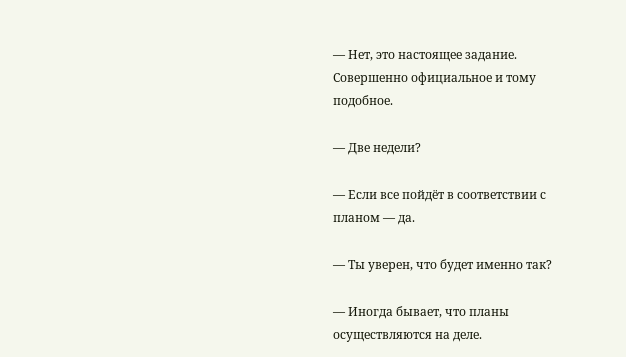— Нет, это настоящее задание. Совершенно официальное и тому подобное.

— Две недели?

— Если все пойдёт в соответствии с планом — да.

— Ты уверен, что будет именно так?

— Иногда бывает, что планы осуществляются на деле.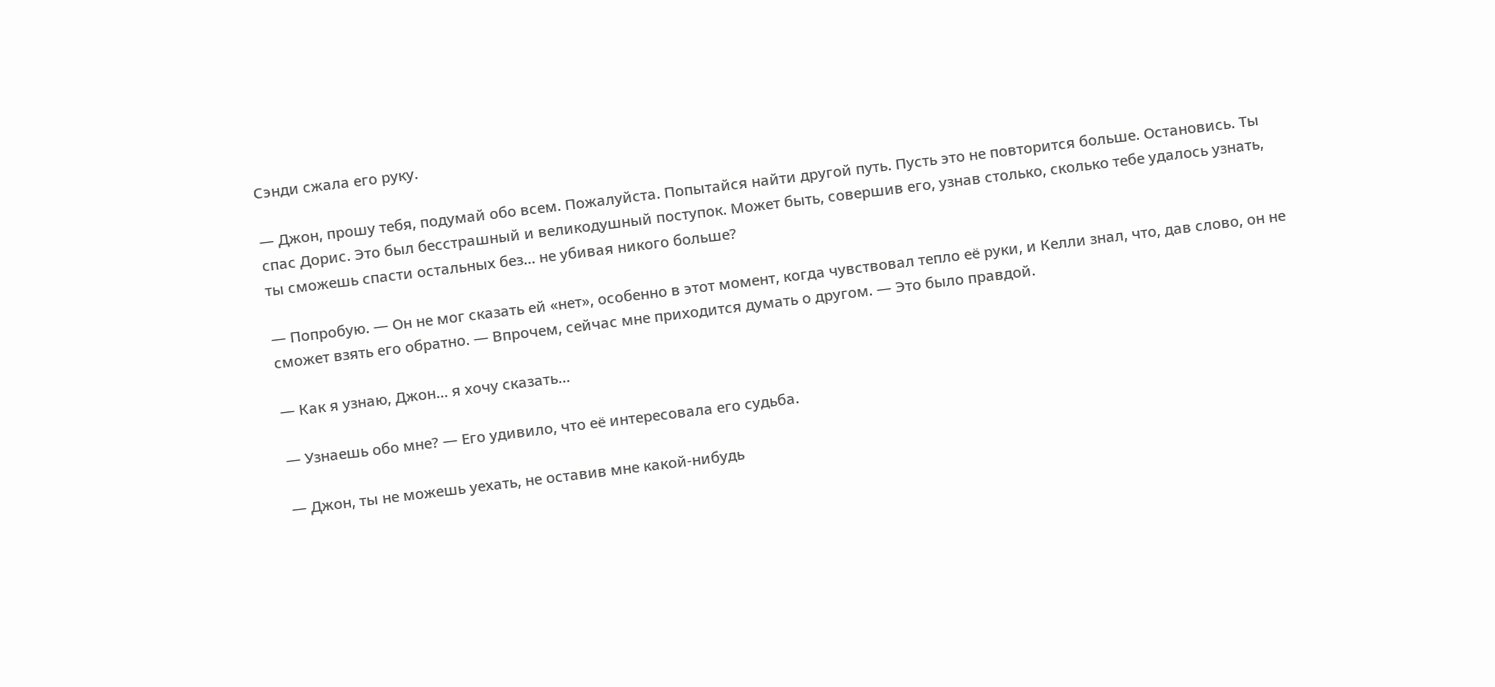Сэнди сжала его руку.

— Джон, прошу тебя, подумай обо всем. Пожалуйста. Попытайся найти другой путь. Пусть это не повторится больше. Остановись. Ты спас Дорис. Это был бесстрашный и великодушный поступок. Может быть, совершив его, узнав столько, сколько тебе удалось узнать, ты сможешь спасти остальных без... не убивая никого больше?

— Попробую. — Он не мог сказать ей «нет», особенно в этот момент, когда чувствовал тепло её руки, и Келли знал, что, дав слово, он не сможет взять его обратно. — Впрочем, сейчас мне приходится думать о другом. — Это было правдой.

— Как я узнаю, Джон... я хочу сказать...

— Узнаешь обо мне? — Его удивило, что её интересовала его судьба.

— Джон, ты не можешь уехать, не оставив мне какой-нибудь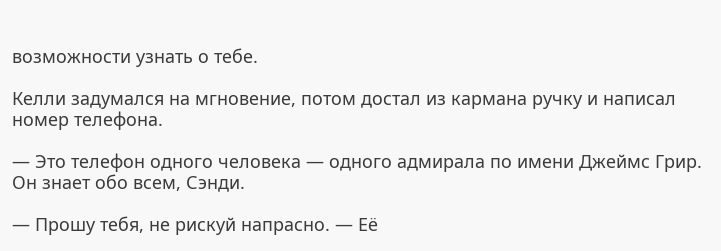возможности узнать о тебе.

Келли задумался на мгновение, потом достал из кармана ручку и написал номер телефона.

— Это телефон одного человека — одного адмирала по имени Джеймс Грир. Он знает обо всем, Сэнди.

— Прошу тебя, не рискуй напрасно. — Её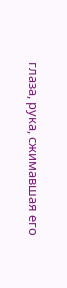глаза, рука, сжимавшая его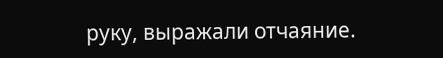руку, выражали отчаяние.